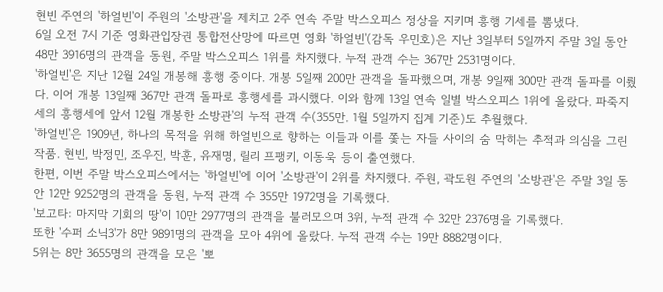현빈 주연의 '하얼빈'이 주원의 '소방관'을 제치고 2주 연속 주말 박스오피스 정상을 지키며 흥행 기세를 뽐냈다.
6일 오전 7시 기준 영화관입장권 통합전산망에 따르면 영화 '하얼빈'(감독 우민호)은 지난 3일부터 5일까지 주말 3일 동안 48만 3916명의 관객을 동원, 주말 박스오피스 1위를 차지했다. 누적 관객 수는 367만 2531명이다.
'하얼빈'은 지난 12월 24일 개봉해 흥행 중이다. 개봉 5일째 200만 관객을 돌파했으며, 개봉 9일째 300만 관객 돌파를 이뤘다. 이어 개봉 13일째 367만 관객 돌파로 흥행세를 과시했다. 이와 함께 13일 연속 일별 박스오피스 1위에 올랐다. 파죽지세의 흥행세에 앞서 12월 개봉한 소방관'의 누적 관객 수(355만. 1월 5일까지 집계 기준)도 추월했다.
'하얼빈'은 1909년, 하나의 목적을 위해 하얼빈으로 향하는 이들과 이를 쫓는 자들 사이의 숨 막히는 추적과 의심을 그린 작품. 현빈, 박정민, 조우진, 박훈, 유재명, 릴리 프팽키, 이동욱 등이 출연했다.
한편, 이번 주말 박스오피스에서는 '하얼빈'에 이어 '소방관'이 2위를 차지했다. 주원, 곽도원 주연의 '소방관'은 주말 3일 동안 12만 9252명의 관객을 동원, 누적 관객 수 355만 1972명을 기록했다.
'보고타: 마지막 기회의 땅'이 10만 2977명의 관객을 불러모으며 3위, 누적 관객 수 32만 2376명을 기록했다.
또한 '수퍼 소닉3'가 8만 9891명의 관객을 모아 4위에 올랐다. 누적 관객 수는 19만 8882명이다.
5위는 8만 3655명의 관객을 모은 '뽀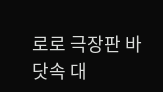로로 극장판 바닷속 대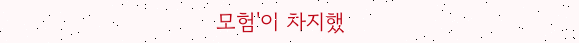모험'이 차지했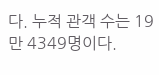다. 누적 관객 수는 19만 4349명이다.